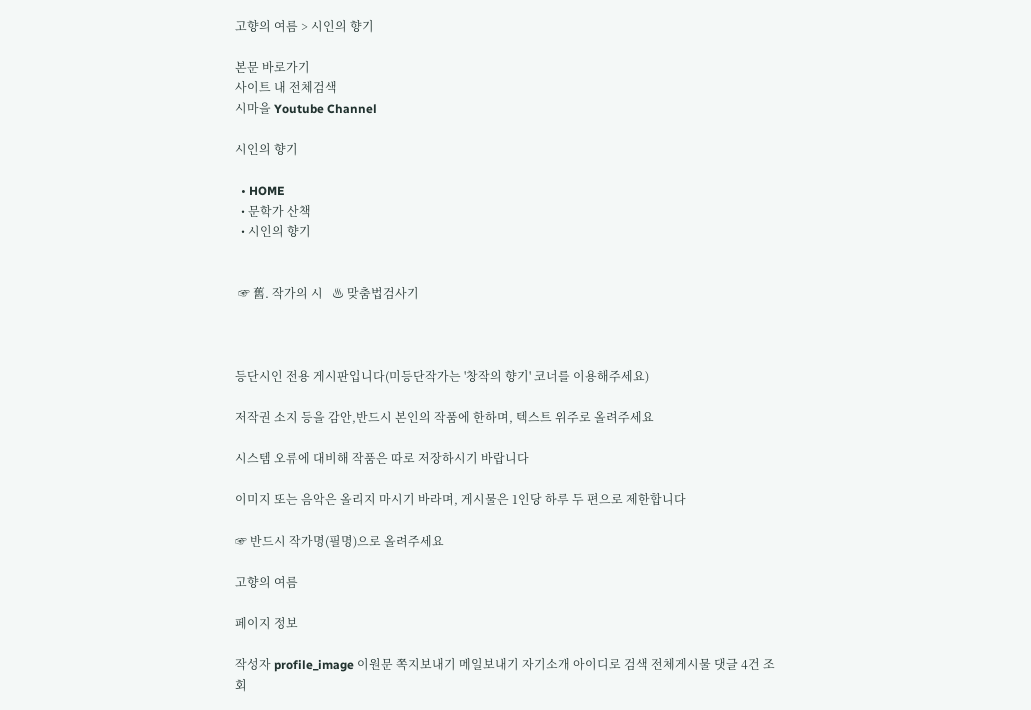고향의 여름 > 시인의 향기

본문 바로가기
사이트 내 전체검색
시마을 Youtube Channel

시인의 향기

  • HOME
  • 문학가 산책
  • 시인의 향기


 ☞ 舊. 작가의 시   ♨ 맞춤법검사기



등단시인 전용 게시판입니다(미등단작가는 '창작의 향기' 코너를 이용해주세요)

저작권 소지 등을 감안,반드시 본인의 작품에 한하며, 텍스트 위주로 올려주세요

시스템 오류에 대비해 작품은 따로 저장하시기 바랍니다

이미지 또는 음악은 올리지 마시기 바라며, 게시물은 1인당 하루 두 편으로 제한합니다

☞ 반드시 작가명(필명)으로 올려주세요

고향의 여름

페이지 정보

작성자 profile_image 이원문 쪽지보내기 메일보내기 자기소개 아이디로 검색 전체게시물 댓글 4건 조회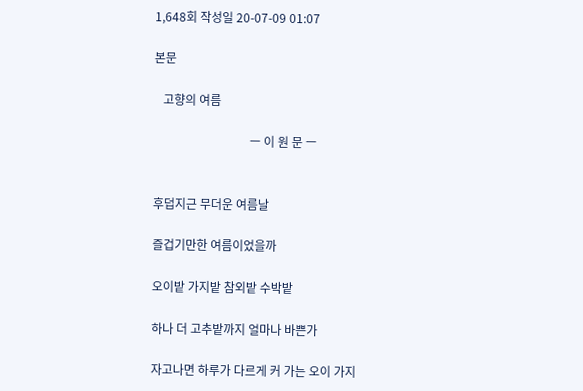1,648회 작성일 20-07-09 01:07

본문

   고향의 여름

                                ㅡ 이 원 문 ㅡ


후덥지근 무더운 여름날

즐겁기만한 여름이었을까

오이밭 가지밭 참외밭 수박밭

하나 더 고추밭까지 얼마나 바쁜가

자고나면 하루가 다르게 커 가는 오이 가지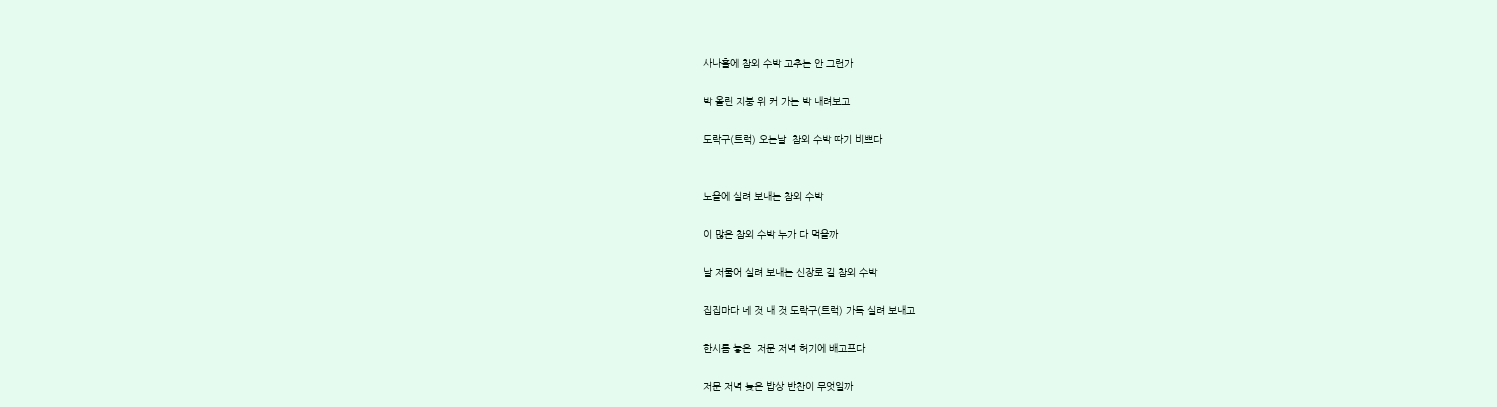사나흘에 참외 수박 고추는 안 그런가

박 올린 지붕 위 커 가는 박 내려보고

도락구(트럭) 오는날  참외 수박 따기 비쁘다


노을에 실려 보내는 참외 수박

이 많은 참외 수박 누가 다 먹을까

날 저물어 실려 보내는 신장로 길 참외 수박

집집마다 네 것 내 것 도락구(트럭) 가득 실려 보내고

한시름 놓은  저문 저녁 허기에 배고프다

저문 저녁 늦은 밥상 반찬이 무엇일까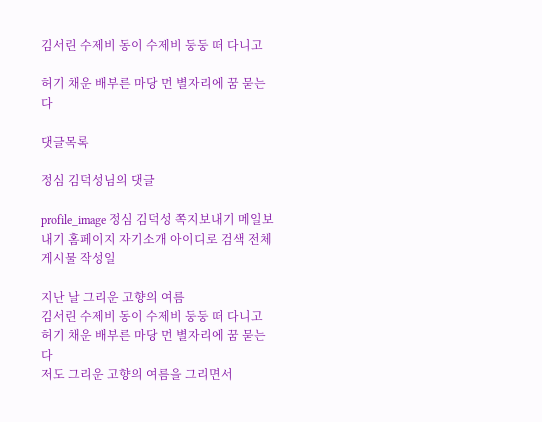김서린 수제비 동이 수제비 둥둥 떠 다니고

허기 채운 배부른 마당 먼 별자리에 꿈 묻는다

댓글목록

정심 김덕성님의 댓글

profile_image 정심 김덕성 쪽지보내기 메일보내기 홈페이지 자기소개 아이디로 검색 전체게시물 작성일

지난 날 그리운 고향의 여름
김서린 수제비 동이 수제비 둥둥 떠 다니고
허기 채운 배부른 마당 먼 별자리에 꿈 묻는다
저도 그리운 고향의 여름을 그리면서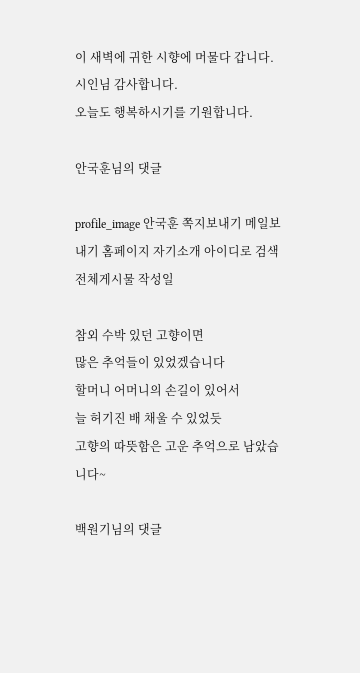이 새벽에 귀한 시향에 머물다 갑니다.
시인님 감사합니다.
오늘도 행복하시기를 기원합니다.

안국훈님의 댓글

profile_image 안국훈 쪽지보내기 메일보내기 홈페이지 자기소개 아이디로 검색 전체게시물 작성일

참외 수박 있던 고향이면
많은 추억들이 있었겠습니다
할머니 어머니의 손길이 있어서
늘 허기진 배 채울 수 있었듯
고향의 따뜻함은 고운 추억으로 남았습니다~

백원기님의 댓글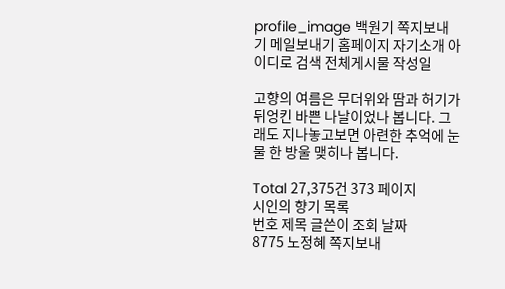profile_image 백원기 쪽지보내기 메일보내기 홈페이지 자기소개 아이디로 검색 전체게시물 작성일

고향의 여름은 무더위와 땀과 허기가 뒤엉킨 바쁜 나날이었나 봅니다. 그래도 지나놓고보면 아련한 추억에 눈물 한 방울 맺히나 봅니다.

Total 27,375건 373 페이지
시인의 향기 목록
번호 제목 글쓴이 조회 날짜
8775 노정혜 쪽지보내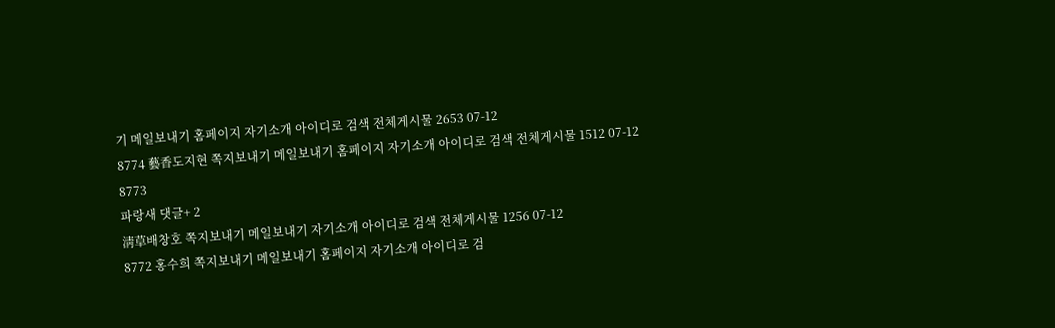기 메일보내기 홈페이지 자기소개 아이디로 검색 전체게시물 2653 07-12
8774 藝香도지현 쪽지보내기 메일보내기 홈페이지 자기소개 아이디로 검색 전체게시물 1512 07-12
8773
파랑새 댓글+ 2
淸草배창호 쪽지보내기 메일보내기 자기소개 아이디로 검색 전체게시물 1256 07-12
8772 홍수희 쪽지보내기 메일보내기 홈페이지 자기소개 아이디로 검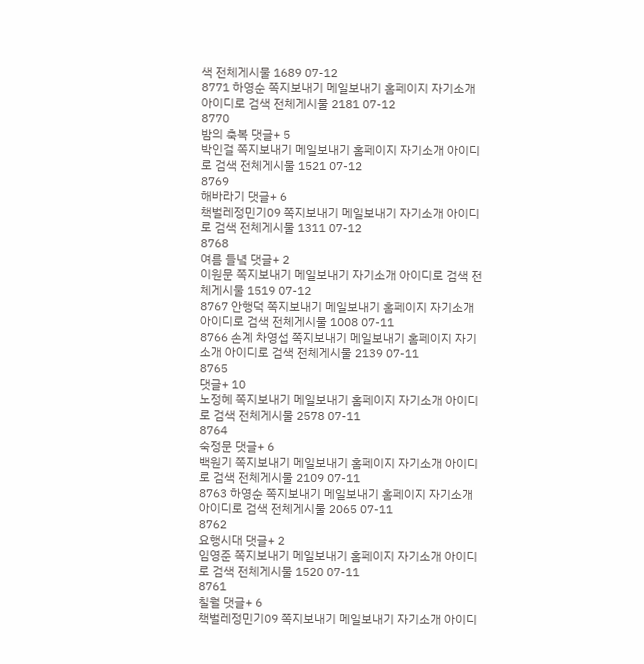색 전체게시물 1689 07-12
8771 하영순 쪽지보내기 메일보내기 홈페이지 자기소개 아이디로 검색 전체게시물 2181 07-12
8770
밤의 축복 댓글+ 5
박인걸 쪽지보내기 메일보내기 홈페이지 자기소개 아이디로 검색 전체게시물 1521 07-12
8769
해바라기 댓글+ 6
책벌레정민기09 쪽지보내기 메일보내기 자기소개 아이디로 검색 전체게시물 1311 07-12
8768
여름 들녘 댓글+ 2
이원문 쪽지보내기 메일보내기 자기소개 아이디로 검색 전체게시물 1519 07-12
8767 안행덕 쪽지보내기 메일보내기 홈페이지 자기소개 아이디로 검색 전체게시물 1008 07-11
8766 손계 차영섭 쪽지보내기 메일보내기 홈페이지 자기소개 아이디로 검색 전체게시물 2139 07-11
8765
댓글+ 10
노정혜 쪽지보내기 메일보내기 홈페이지 자기소개 아이디로 검색 전체게시물 2578 07-11
8764
숙정문 댓글+ 6
백원기 쪽지보내기 메일보내기 홈페이지 자기소개 아이디로 검색 전체게시물 2109 07-11
8763 하영순 쪽지보내기 메일보내기 홈페이지 자기소개 아이디로 검색 전체게시물 2065 07-11
8762
요행시대 댓글+ 2
임영준 쪽지보내기 메일보내기 홈페이지 자기소개 아이디로 검색 전체게시물 1520 07-11
8761
칠월 댓글+ 6
책벌레정민기09 쪽지보내기 메일보내기 자기소개 아이디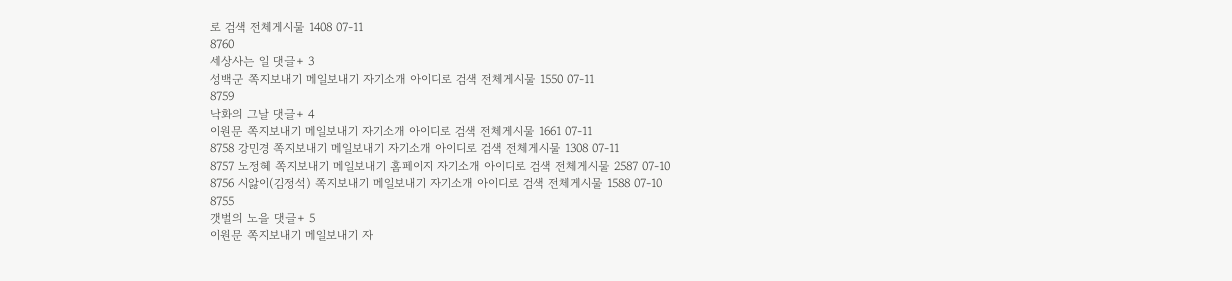로 검색 전체게시물 1408 07-11
8760
세상사는 일 댓글+ 3
성백군 쪽지보내기 메일보내기 자기소개 아이디로 검색 전체게시물 1550 07-11
8759
낙화의 그날 댓글+ 4
이원문 쪽지보내기 메일보내기 자기소개 아이디로 검색 전체게시물 1661 07-11
8758 강민경 쪽지보내기 메일보내기 자기소개 아이디로 검색 전체게시물 1308 07-11
8757 노정혜 쪽지보내기 메일보내기 홈페이지 자기소개 아이디로 검색 전체게시물 2587 07-10
8756 시앓이(김정석) 쪽지보내기 메일보내기 자기소개 아이디로 검색 전체게시물 1588 07-10
8755
갯벌의 노을 댓글+ 5
이원문 쪽지보내기 메일보내기 자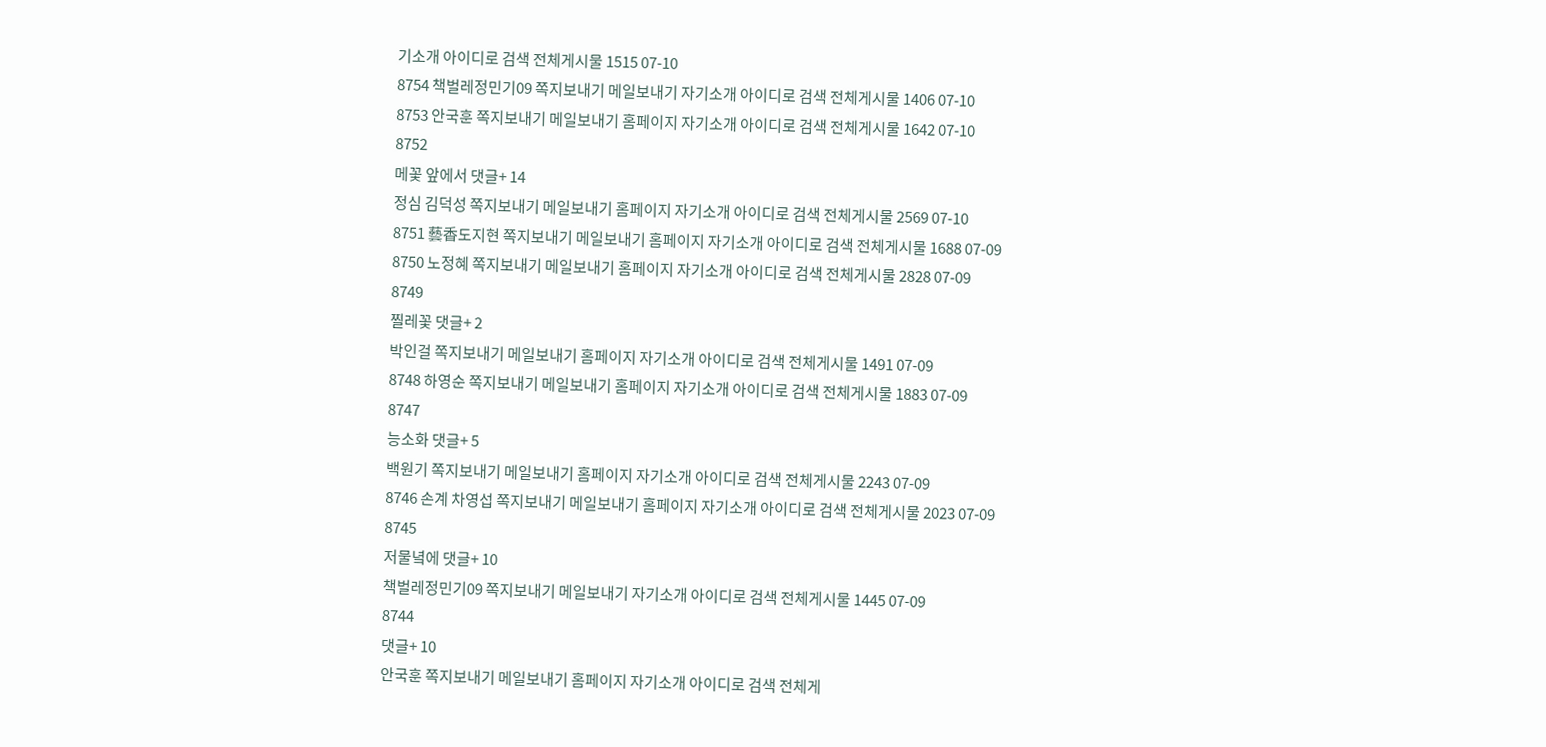기소개 아이디로 검색 전체게시물 1515 07-10
8754 책벌레정민기09 쪽지보내기 메일보내기 자기소개 아이디로 검색 전체게시물 1406 07-10
8753 안국훈 쪽지보내기 메일보내기 홈페이지 자기소개 아이디로 검색 전체게시물 1642 07-10
8752
메꽃 앞에서 댓글+ 14
정심 김덕성 쪽지보내기 메일보내기 홈페이지 자기소개 아이디로 검색 전체게시물 2569 07-10
8751 藝香도지현 쪽지보내기 메일보내기 홈페이지 자기소개 아이디로 검색 전체게시물 1688 07-09
8750 노정혜 쪽지보내기 메일보내기 홈페이지 자기소개 아이디로 검색 전체게시물 2828 07-09
8749
찔레꽃 댓글+ 2
박인걸 쪽지보내기 메일보내기 홈페이지 자기소개 아이디로 검색 전체게시물 1491 07-09
8748 하영순 쪽지보내기 메일보내기 홈페이지 자기소개 아이디로 검색 전체게시물 1883 07-09
8747
능소화 댓글+ 5
백원기 쪽지보내기 메일보내기 홈페이지 자기소개 아이디로 검색 전체게시물 2243 07-09
8746 손계 차영섭 쪽지보내기 메일보내기 홈페이지 자기소개 아이디로 검색 전체게시물 2023 07-09
8745
저물녘에 댓글+ 10
책벌레정민기09 쪽지보내기 메일보내기 자기소개 아이디로 검색 전체게시물 1445 07-09
8744
댓글+ 10
안국훈 쪽지보내기 메일보내기 홈페이지 자기소개 아이디로 검색 전체게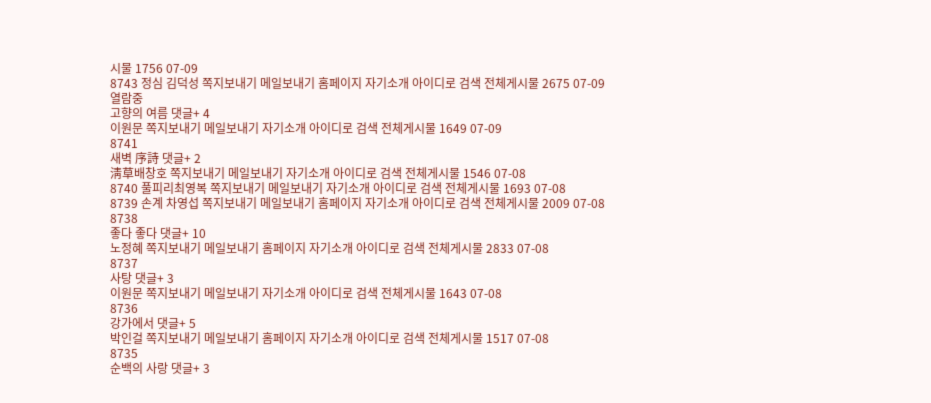시물 1756 07-09
8743 정심 김덕성 쪽지보내기 메일보내기 홈페이지 자기소개 아이디로 검색 전체게시물 2675 07-09
열람중
고향의 여름 댓글+ 4
이원문 쪽지보내기 메일보내기 자기소개 아이디로 검색 전체게시물 1649 07-09
8741
새벽 序詩 댓글+ 2
淸草배창호 쪽지보내기 메일보내기 자기소개 아이디로 검색 전체게시물 1546 07-08
8740 풀피리최영복 쪽지보내기 메일보내기 자기소개 아이디로 검색 전체게시물 1693 07-08
8739 손계 차영섭 쪽지보내기 메일보내기 홈페이지 자기소개 아이디로 검색 전체게시물 2009 07-08
8738
좋다 좋다 댓글+ 10
노정혜 쪽지보내기 메일보내기 홈페이지 자기소개 아이디로 검색 전체게시물 2833 07-08
8737
사탕 댓글+ 3
이원문 쪽지보내기 메일보내기 자기소개 아이디로 검색 전체게시물 1643 07-08
8736
강가에서 댓글+ 5
박인걸 쪽지보내기 메일보내기 홈페이지 자기소개 아이디로 검색 전체게시물 1517 07-08
8735
순백의 사랑 댓글+ 3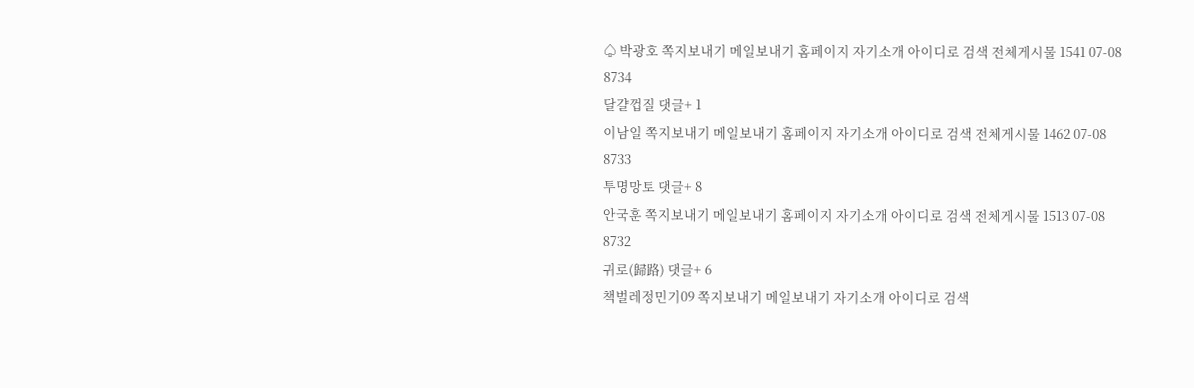♤ 박광호 쪽지보내기 메일보내기 홈페이지 자기소개 아이디로 검색 전체게시물 1541 07-08
8734
달걀껍질 댓글+ 1
이남일 쪽지보내기 메일보내기 홈페이지 자기소개 아이디로 검색 전체게시물 1462 07-08
8733
투명망토 댓글+ 8
안국훈 쪽지보내기 메일보내기 홈페이지 자기소개 아이디로 검색 전체게시물 1513 07-08
8732
귀로(歸路) 댓글+ 6
책벌레정민기09 쪽지보내기 메일보내기 자기소개 아이디로 검색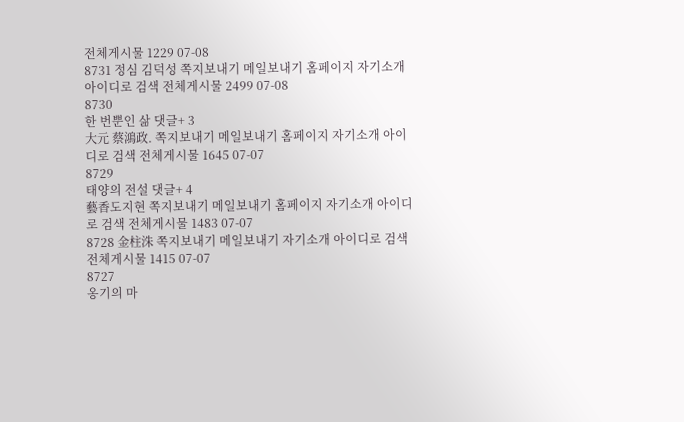전체게시물 1229 07-08
8731 정심 김덕성 쪽지보내기 메일보내기 홈페이지 자기소개 아이디로 검색 전체게시물 2499 07-08
8730
한 번뿐인 삶 댓글+ 3
大元 蔡鴻政. 쪽지보내기 메일보내기 홈페이지 자기소개 아이디로 검색 전체게시물 1645 07-07
8729
태양의 전설 댓글+ 4
藝香도지현 쪽지보내기 메일보내기 홈페이지 자기소개 아이디로 검색 전체게시물 1483 07-07
8728 金柱洙 쪽지보내기 메일보내기 자기소개 아이디로 검색 전체게시물 1415 07-07
8727
옹기의 마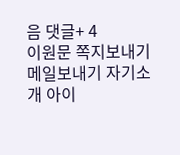음 댓글+ 4
이원문 쪽지보내기 메일보내기 자기소개 아이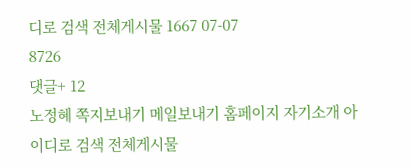디로 검색 전체게시물 1667 07-07
8726
댓글+ 12
노정혜 쪽지보내기 메일보내기 홈페이지 자기소개 아이디로 검색 전체게시물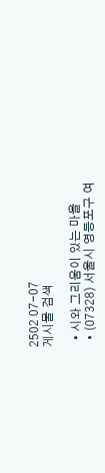2502 07-07
게시물 검색

  • 시와 그리움이 있는 마을
  • (07328) 서울시 영등포구 여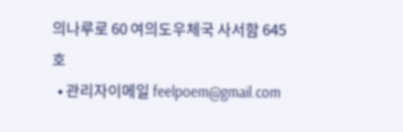의나루로 60 여의도우체국 사서함 645호
  • 관리자이메일 feelpoem@gmail.com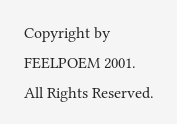Copyright by FEELPOEM 2001. All Rights Reserved.